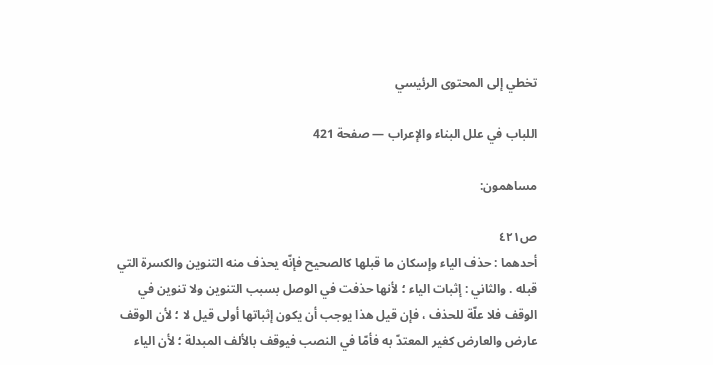تخطي إلى المحتوى الرئيسي

اللباب في علل البناء والإعراب — صفحة 421

مساهمون:

ص٤٢١
أحدهما : حذف الياء وإسكان ما قبلها كالصحيح فإنّه يحذف منه التنوين والكسرة التي قبله . والثاني : إثبات الياء ؛ لأنها حذفت في الوصل بسبب التنوين ولا تنوين في الوقف فلا علّة للحذف ، فإن قيل هذا يوجب أن يكون إثباتها أولى قيل لا ؛ لأن الوقف عارض والعارض كغير المعتدّ به فأمّا في النصب فيوقف بالألف المبدلة ؛ لأن الياء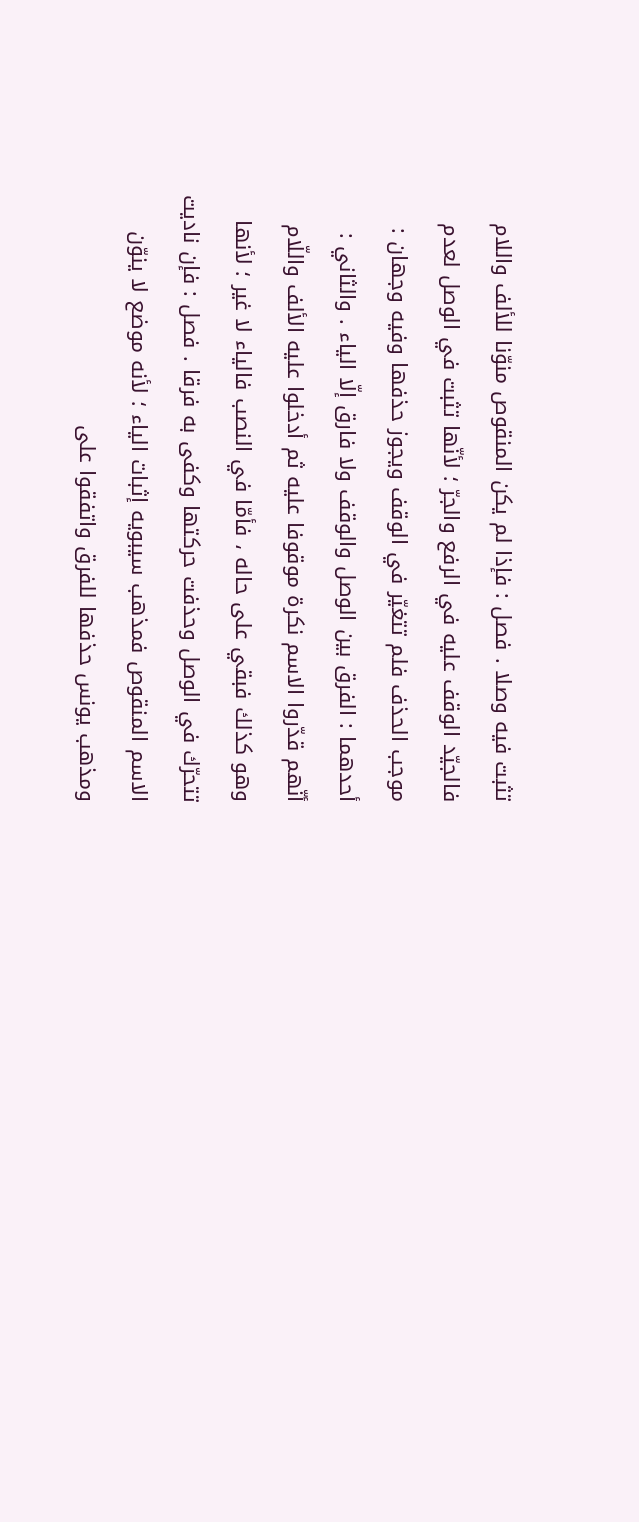تثبت فيه وصلا . فصل : فإذا لم يكن المنقوص منوّنا للألف واللام فالجيّد الوقف عليه في الرفع والجرّ ؛ لأنّها تثبت في الوصل لعدم موجب الحذف فلم تتغيّر في الوقف ويجوز حذفها وفيه وجهان : أحدهما : الفرق بين الوصل والوقف ولا فارق إلّا الياء . والثاني : أنّهم قدّروا الاسم نكرة موقوفا عليه ثم أدخلوا عليه الألف واللّام وهو كذلك فبقي على حاله ، فأمّا في النصب فالياء لا غير ؛ لأنها تتحرّك في الوصل وحذفت حركتها وكفى به فرقا . فصل : فإن ناديت الاسم المنقوص فمذهب سيبويه إثبات الياء ؛ لأنه موضع لا ينوّن ومذهب يونس حذفها للفرق واتفقوا على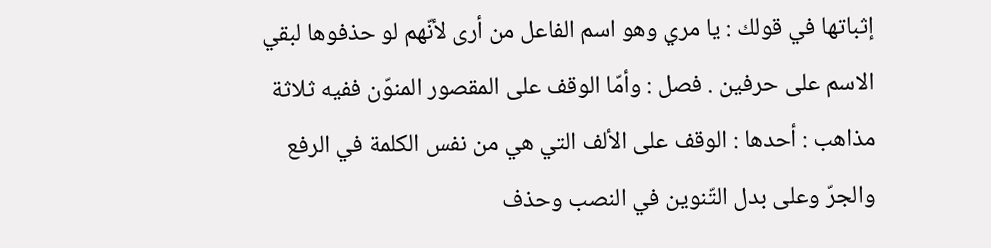إثباتها في قولك : يا مري وهو اسم الفاعل من أرى لأنّهم لو حذفوها لبقي الاسم على حرفين . فصل : وأمّا الوقف على المقصور المنوّن ففيه ثلاثة مذاهب : أحدها : الوقف على الألف التي هي من نفس الكلمة في الرفع والجرّ وعلى بدل التّنوين في النصب وحذف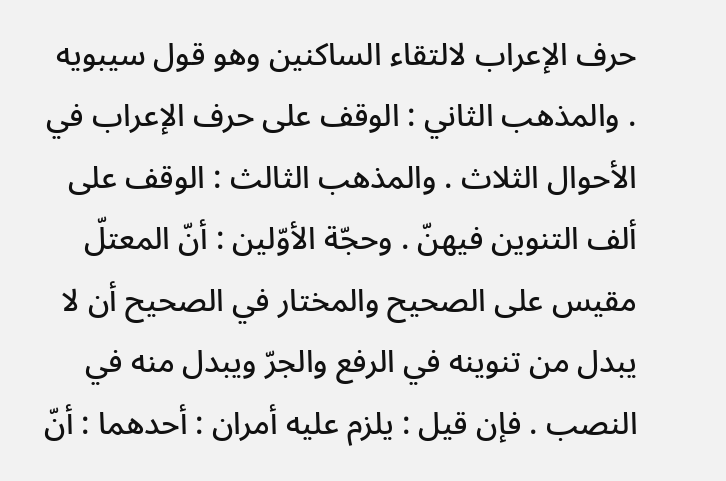حرف الإعراب لالتقاء الساكنين وهو قول سيبويه . والمذهب الثاني : الوقف على حرف الإعراب في الأحوال الثلاث . والمذهب الثالث : الوقف على ألف التنوين فيهنّ . وحجّة الأوّلين : أنّ المعتلّ مقيس على الصحيح والمختار في الصحيح أن لا يبدل من تنوينه في الرفع والجرّ ويبدل منه في النصب . فإن قيل : يلزم عليه أمران : أحدهما : أنّ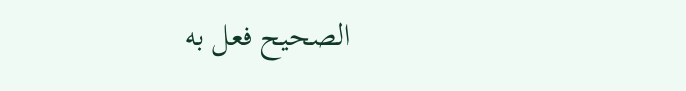الصحيح فعل به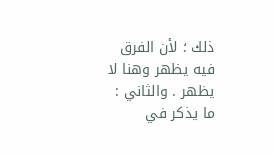ذلك ؛ لأن الفرق فيه يظهر وهنا لا يظهر . والثاني : ما يذكر في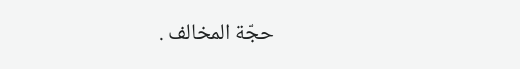حجّة المخالف .